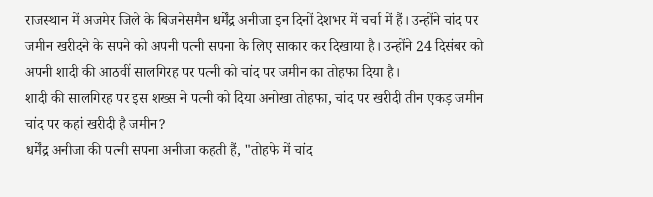राजस्थान में अजमेर जिले के बिजनेसमैन धर्मेंद्र अनीजा इन दिनों देशभर में चर्चा में हैं। उन्होंने चांद पर जमीन खरीदने के सपने को अपनी पत्नी सपना के लिए साकार कर दिखाया है। उन्होंने 24 दिसंबर को अपनी शादी की आठवीं सालगिरह पर पत्नी को चांद पर जमीन का तोहफा दिया है।
शादी की सालगिरह पर इस शख्स ने पत्नी को दिया अनोखा तोहफा, चांद पर खरीदी तीन एकड़ जमीन
चांद पर कहां खरीदी है जमीन?
धर्मेंद्र अनीजा की पत्नी सपना अनीजा कहती हैं, "तोहफे में चांद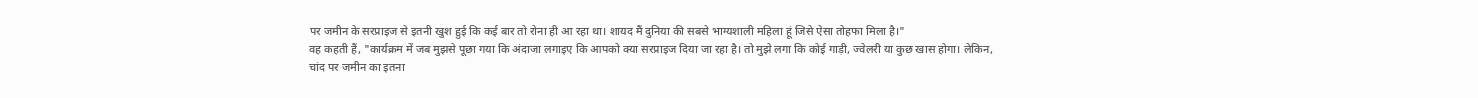पर जमीन के सरप्राइज से इतनी खुश हुई कि कई बार तो रोना ही आ रहा था। शायद मैं दुनिया की सबसे भाग्यशाली महिला हूं जिसे ऐसा तोहफा मिला है।"
वह कहती हैं, "कार्यक्रम में जब मुझसे पूछा गया कि अंदाजा लगाइए कि आपको क्या सरप्राइज दिया जा रहा है। तो मुझे लगा कि कोई गाड़ी, ज्वेलरी या कुछ खास होगा। लेकिन, चांद पर जमीन का इतना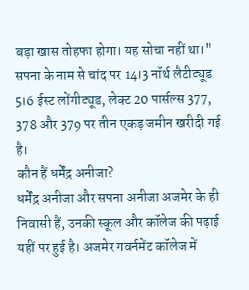बड़ा खास तोहफा होगा। यह सोचा नहीं था।" सपना के नाम से चांद पर 14।3 नॉर्थ लैटीट्यूड 5।6 ईस्ट लोंगीट्यूड, लेक्ट 20 पार्सल्स 377, 378 और 379 पर तीन एकड़ जमीन खरीदी गई है।
कौन हैं धर्मेंद्र अनीजा?
धर्मेंद्र अनीजा और सपना अनीजा अजमेर के ही निवासी हैं, उनकी स्कूल और कॉलेज की पढ़ाई यहीं पर हुई है। अजमेर गवर्नमेंट कॉलेज में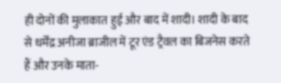ही दोनों की मुलाकात हुई और बाद में शादी। शादी के बाद से धर्मेंद्र अनीजा ब्राजील में टूर एंड ट्रैवल का बिजनेस करते हैं और उनके माता-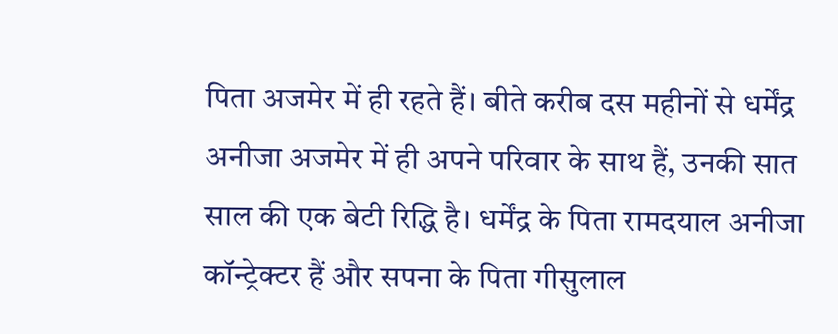पिता अजमेर में ही रहते हैं। बीते करीब दस महीनों से धर्मेंद्र अनीजा अजमेर में ही अपने परिवार के साथ हैं, उनकी सात साल की एक बेटी रिद्धि है। धर्मेंद्र के पिता रामदयाल अनीजा कॉन्ट्रेक्टर हैं और सपना के पिता गीसुलाल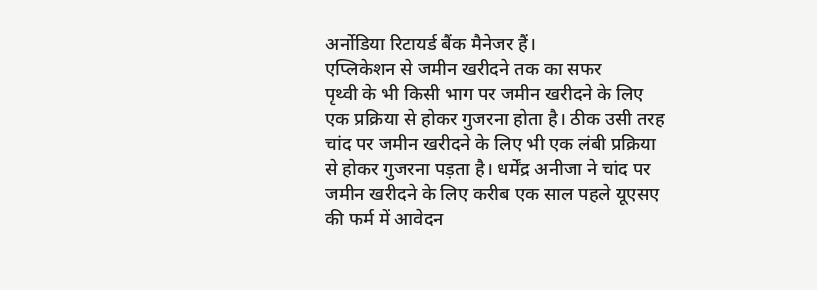अर्नोडिया रिटायर्ड बैंक मैनेजर हैं।
एप्लिकेशन से जमीन खरीदने तक का सफर
पृथ्वी के भी किसी भाग पर जमीन खरीदने के लिए एक प्रक्रिया से होकर गुजरना होता है। ठीक उसी तरह चांद पर जमीन खरीदने के लिए भी एक लंबी प्रक्रिया से होकर गुजरना पड़ता है। धर्मेंद्र अनीजा ने चांद पर जमीन खरीदने के लिए करीब एक साल पहले यूएसए की फर्म में आवेदन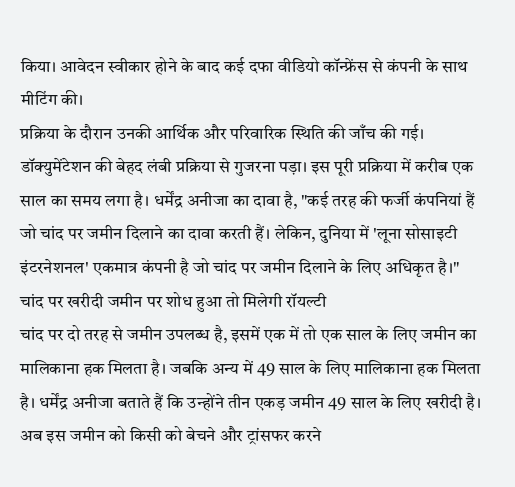किया। आवेदन स्वीकार होने के बाद कई दफा वीडियो कॉन्फ्रेंस से कंपनी के साथ मीटिंग की।
प्रक्रिया के दौरान उनकी आर्थिक और परिवारिक स्थिति की जाँच की गई। डॉक्युमेंटेशन की बेहद लंबी प्रक्रिया से गुजरना पड़ा। इस पूरी प्रक्रिया में करीब एक साल का समय लगा है। धर्मेंद्र अनीजा का दावा है, "कई तरह की फर्जी कंपनियां हैं जो चांद पर जमीन दिलाने का दावा करती हैं। लेकिन, दुनिया में 'लूना सोसाइटी इंटरनेशनल' एकमात्र कंपनी है जो चांद पर जमीन दिलाने के लिए अधिकृत है।"
चांद पर खरीदी जमीन पर शोध हुआ तो मिलेगी रॉयल्टी
चांद पर दो तरह से जमीन उपलब्ध है, इसमें एक में तो एक साल के लिए जमीन का मालिकाना हक मिलता है। जबकि अन्य में 49 साल के लिए मालिकाना हक मिलता है। धर्मेंद्र अनीजा बताते हैं कि उन्होंने तीन एकड़ जमीन 49 साल के लिए खरीदी है। अब इस जमीन को किसी को बेचने और ट्रांसफर करने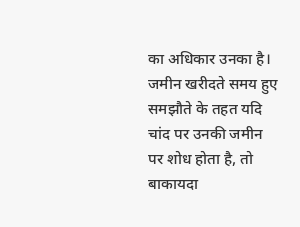का अधिकार उनका है। जमीन खरीदते समय हुए समझौते के तहत यदि चांद पर उनकी जमीन पर शोध होता है, तो बाकायदा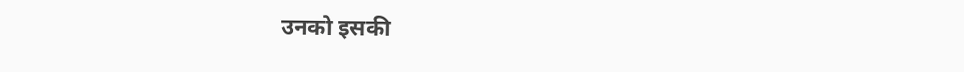उनको इसकी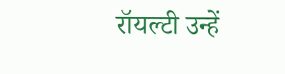रॉयल्टी उन्हें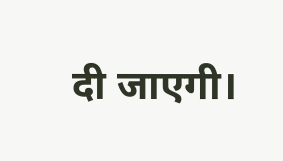दी जाएगी।